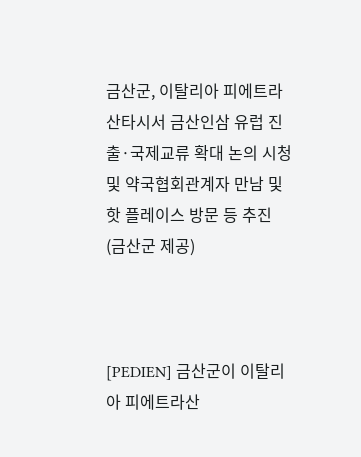금산군, 이탈리아 피에트라산타시서 금산인삼 유럽 진출·국제교류 확대 논의 시청 및 약국협회관계자 만남 및 핫 플레이스 방문 등 추진 (금산군 제공)



[PEDIEN] 금산군이 이탈리아 피에트라산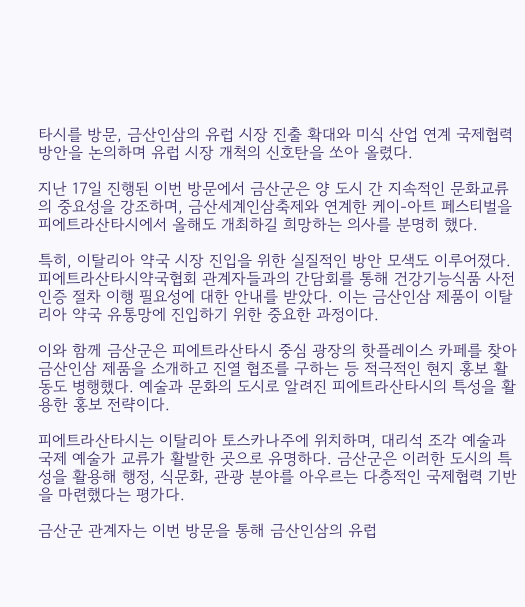타시를 방문, 금산인삼의 유럽 시장 진출 확대와 미식 산업 연계 국제협력 방안을 논의하며 유럽 시장 개척의 신호탄을 쏘아 올렸다.

지난 17일 진행된 이번 방문에서 금산군은 양 도시 간 지속적인 문화교류의 중요성을 강조하며, 금산세계인삼축제와 연계한 케이-아트 페스티벌을 피에트라산타시에서 올해도 개최하길 희망하는 의사를 분명히 했다.

특히, 이탈리아 약국 시장 진입을 위한 실질적인 방안 모색도 이루어졌다. 피에트라산타시약국협회 관계자들과의 간담회를 통해 건강기능식품 사전 인증 절차 이행 필요성에 대한 안내를 받았다. 이는 금산인삼 제품이 이탈리아 약국 유통망에 진입하기 위한 중요한 과정이다.

이와 함께 금산군은 피에트라산타시 중심 광장의 핫플레이스 카페를 찾아 금산인삼 제품을 소개하고 진열 협조를 구하는 등 적극적인 현지 홍보 활동도 병행했다. 예술과 문화의 도시로 알려진 피에트라산타시의 특성을 활용한 홍보 전략이다.

피에트라산타시는 이탈리아 토스카나주에 위치하며, 대리석 조각 예술과 국제 예술가 교류가 활발한 곳으로 유명하다. 금산군은 이러한 도시의 특성을 활용해 행정, 식문화, 관광 분야를 아우르는 다층적인 국제협력 기반을 마련했다는 평가다.

금산군 관계자는 이번 방문을 통해 금산인삼의 유럽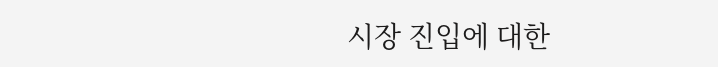시장 진입에 대한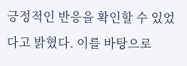긍정적인 반응을 확인할 수 있었다고 밝혔다. 이를 바탕으로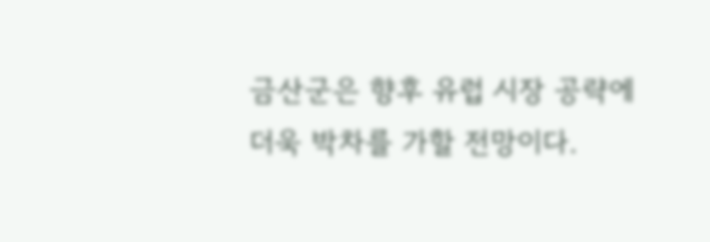금산군은 향후 유럽 시장 공략에 더욱 박차를 가할 전망이다.